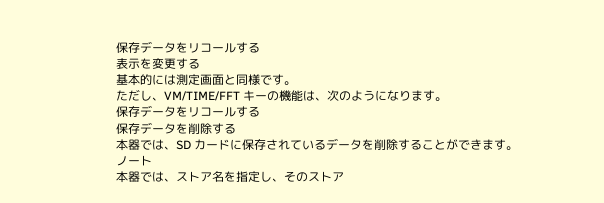保存データをリコールする
表示を変更する
基本的には測定画面と同様です。
ただし、VM/TIME/FFT キーの機能は、次のようになります。
保存データをリコールする
保存データを削除する
本器では、SD カードに保存されているデータを削除することができます。
ノート
本器では、ストア名を指定し、そのストア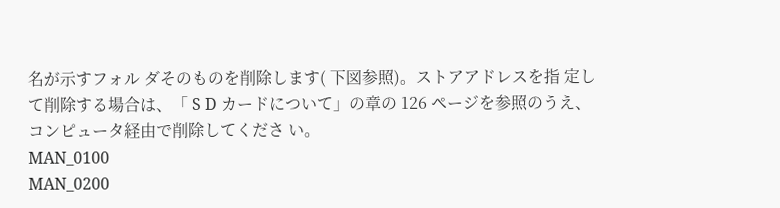名が示すフォル ダそのものを削除します( 下図参照)。ストアアドレスを指 定して削除する場合は、「 S D カードについて」の章の 126 ページを参照のうえ、コンピュータ経由で削除してくださ い。
MAN_0100
MAN_0200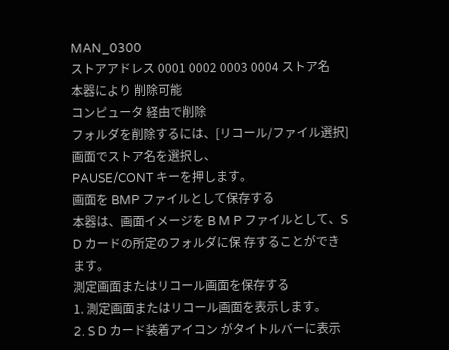MAN_0300
ストアアドレス 0001 0002 0003 0004 ストア名
本器により 削除可能
コンピュータ 経由で削除
フォルダを削除するには、[リコール/ファイル選択]画面でストア名を選択し、
PAUSE/CONT キーを押します。
画面を BMP ファイルとして保存する
本器は、画面イメージを B M P ファイルとして、S D カードの所定のフォルダに保 存することができます。
測定画面またはリコール画面を保存する
1. 測定画面またはリコール画面を表示します。
2. S D カード装着アイコン がタイトルバーに表示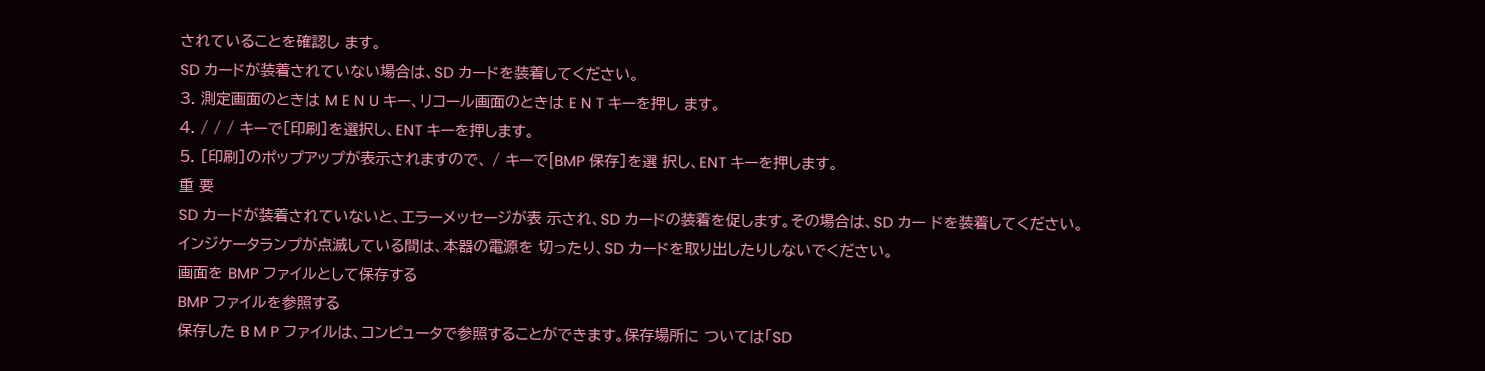されていることを確認し ます。
SD カードが装着されていない場合は、SD カードを装着してください。
3. 測定画面のときは M E N U キー、リコール画面のときは E N T キーを押し ます。
4. / / / キーで[印刷]を選択し、ENT キーを押します。
5. [印刷]のポップアップが表示されますので、 / キーで[BMP 保存]を選 択し、ENT キーを押します。
重 要
SD カードが装着されていないと、エラーメッセージが表 示され、SD カードの装着を促します。その場合は、SD カー ドを装着してください。
インジケータランプが点滅している間は、本器の電源を 切ったり、SD カードを取り出したりしないでください。
画面を BMP ファイルとして保存する
BMP ファイルを参照する
保存した B M P ファイルは、コンピュータで参照することができます。保存場所に ついては「SD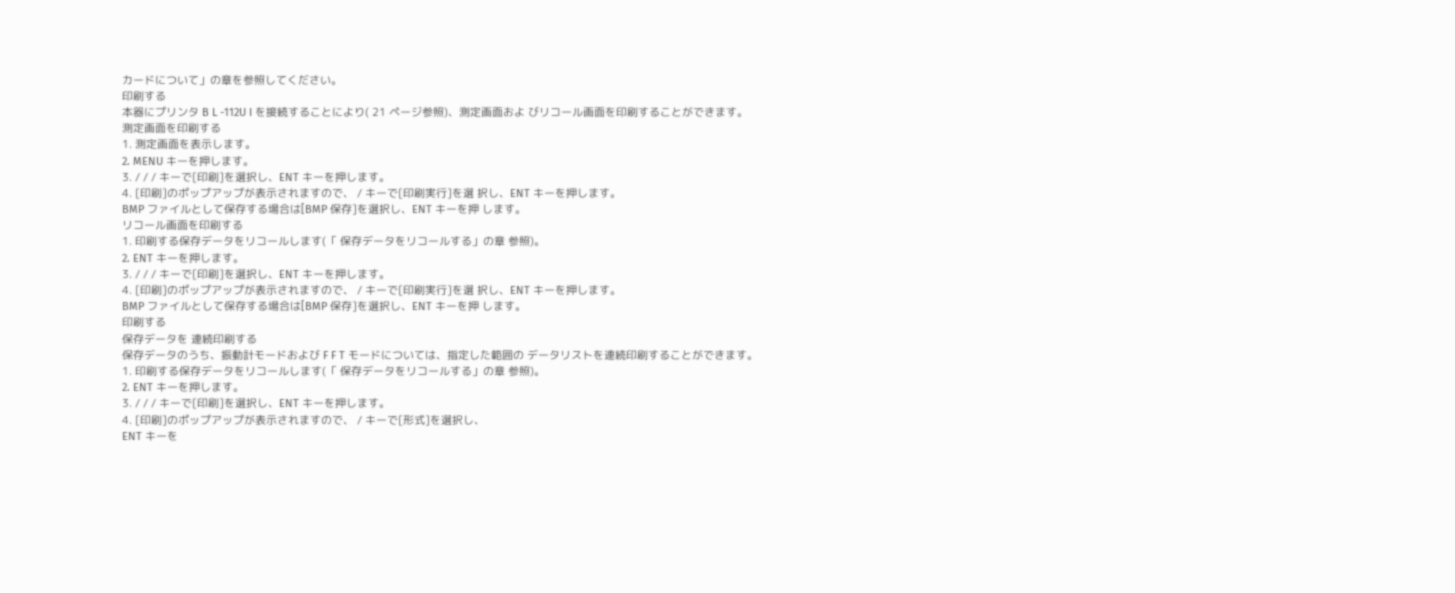カードについて」の章を参照してください。
印刷する
本器にプリンタ B L -112U I を接続することにより( 21 ページ参照)、測定画面およ びリコール画面を印刷することができます。
測定画面を印刷する
1. 測定画面を表示します。
2. MENU キーを押します。
3. / / / キーで[印刷]を選択し、ENT キーを押します。
4. [印刷]のポップアップが表示されますので、 / キーで[印刷実行]を選 択し、ENT キーを押します。
BMP ファイルとして保存する場合は[BMP 保存]を選択し、ENT キーを押 します。
リコール画面を印刷する
1. 印刷する保存データをリコールします(「 保存データをリコールする」の章 参照)。
2. ENT キーを押します。
3. / / / キーで[印刷]を選択し、ENT キーを押します。
4. [印刷]のポップアップが表示されますので、 / キーで[印刷実行]を選 択し、ENT キーを押します。
BMP ファイルとして保存する場合は[BMP 保存]を選択し、ENT キーを押 します。
印刷する
保存データを 連続印刷する
保存データのうち、振動計モードおよび F F T モードについては、指定した範囲の データリストを連続印刷することができます。
1. 印刷する保存データをリコールします(「 保存データをリコールする」の章 参照)。
2. ENT キーを押します。
3. / / / キーで[印刷]を選択し、ENT キーを押します。
4. [印刷]のポップアップが表示されますので、 / キーで[形式]を選択し、
ENT キーを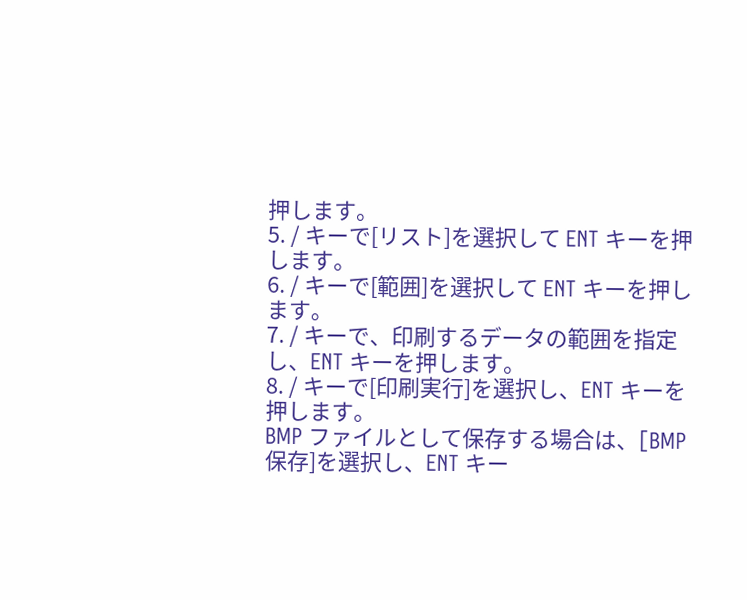押します。
5. / キーで[リスト]を選択して ENT キーを押します。
6. / キーで[範囲]を選択して ENT キーを押します。
7. / キーで、印刷するデータの範囲を指定し、ENT キーを押します。
8. / キーで[印刷実行]を選択し、ENT キーを押します。
BMP ファイルとして保存する場合は、[BMP 保存]を選択し、ENT キー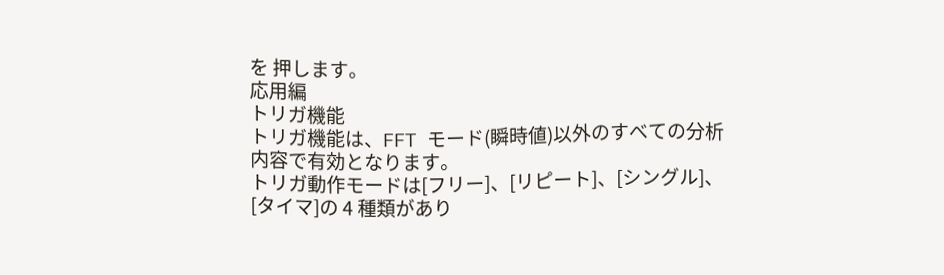を 押します。
応用編
トリガ機能
トリガ機能は、FFT モード(瞬時値)以外のすべての分析内容で有効となります。
トリガ動作モードは[フリー]、[リピート]、[シングル]、[タイマ]の 4 種類があり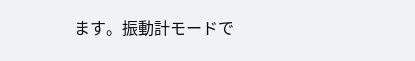ます。振動計モードで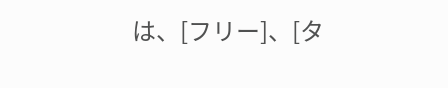は、[フリー]、[タ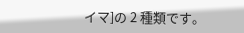イマ]の 2 種類です。